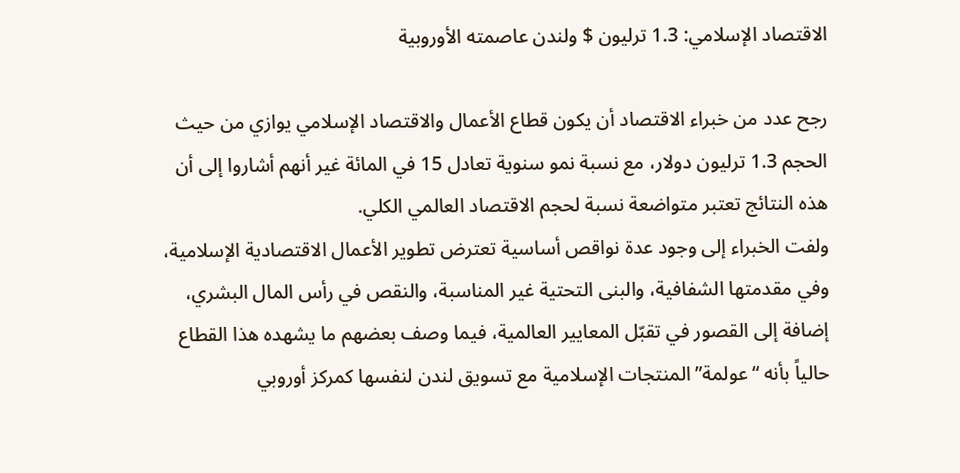الاقتصاد الإسلامي: 1.3 ترليون $ ولندن عاصمته الأوروبية

رجح عدد من خبراء الاقتصاد أن يكون قطاع الأعمال والاقتصاد الإسلامي يوازي من حيث الحجم 1.3 ترليون دولار، مع نسبة نمو سنوية تعادل 15 في المائة غير أنهم أشاروا إلى أن هذه النتائج تعتبر متواضعة نسبة لحجم الاقتصاد العالمي الكلي.
ولفت الخبراء إلى وجود عدة نواقص أساسية تعترض تطوير الأعمال الاقتصادية الإسلامية، وفي مقدمتها الشفافية، والبنى التحتية غير المناسبة، والنقص في رأس المال البشري، إضافة إلى القصور في تقبّل المعايير العالمية، فيما وصف بعضهم ما يشهده هذا القطاع حالياً بأنه “عولمة” المنتجات الإسلامية مع تسويق لندن لنفسها كمركز أوروبي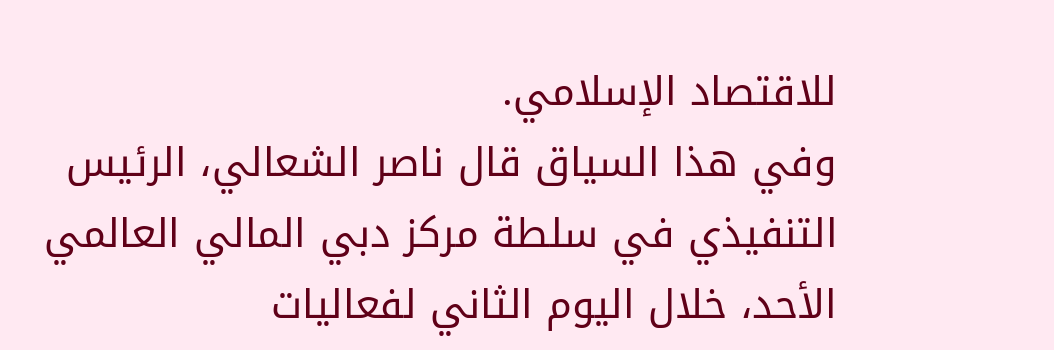للاقتصاد الإسلامي.
وفي هذا السياق قال ناصر الشعالي، الرئيس التنفيذي في سلطة مركز دبي المالي العالمي الأحد، خلال اليوم الثاني لفعاليات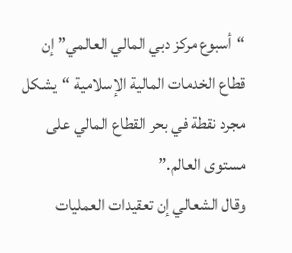“أسبوع مركز دبي المالي العالمي” إن قطاع الخدمات المالية الإسلامية “يشكل مجرد نقطة في بحر القطاع المالي على مستوى العالم.”
وقال الشعالي إن تعقيدات العمليات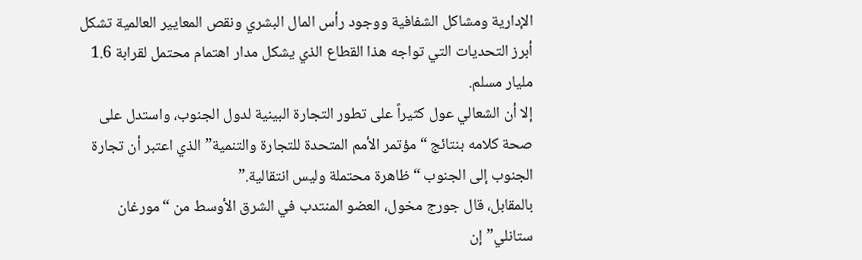الإدارية ومشاكل الشفافية ووجود رأس المال البشري ونقص المعايير العالمية تشكل أبرز التحديات التي تواجه هذا القطاع الذي يشكل مدار اهتمام محتمل لقرابة 1.6 مليار مسلم.
إلا أن الشعالي عول كثيراً على تطور التجارة البينية لدول الجنوب، واستدل على صحة كلامه بنتائج “مؤتمر الأمم المتحدة للتجارة والتنمية” الذي اعتبر أن تجارة الجنوب إلى الجنوب “ظاهرة محتملة وليس انتقالية.”
بالمقابل، قال جورج مخول، العضو المنتدب في الشرق الأوسط من “مورغان ستانلي” إن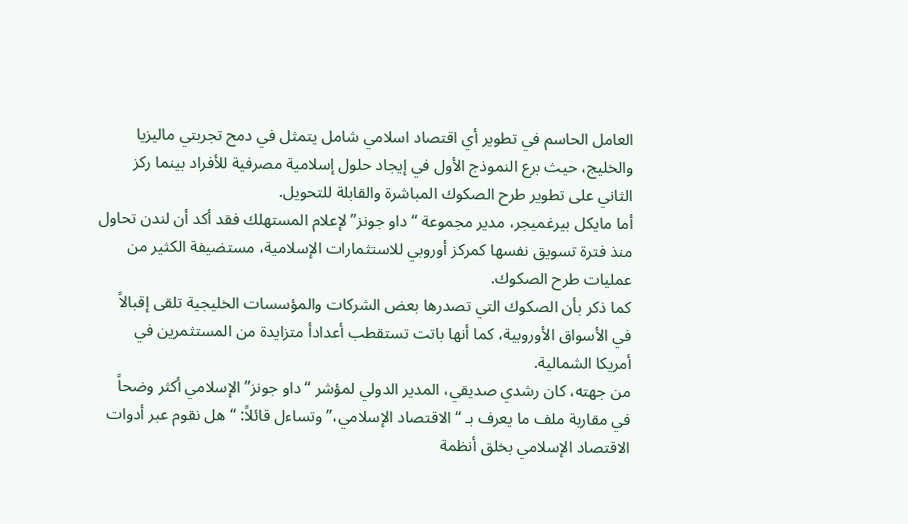العامل الحاسم في تطوير أي اقتصاد اسلامي شامل يتمثل في دمح تجربتي ماليزيا والخليج، حيث برع النموذج الأول في إيجاد حلول إسلامية مصرفية للأفراد بينما ركز الثاني على تطوير طرح الصكوك المباشرة والقابلة للتحويل.
أما مايكل بيرغميجر، مدير مجموعة “داو جونز” لإعلام المستهلك فقد أكد أن لندن تحاول منذ فترة تسويق نفسها كمركز أوروبي للاستثمارات الإسلامية، مستضيفة الكثير من عمليات طرح الصكوك.
كما ذكر بأن الصكوك التي تصدرها بعض الشركات والمؤسسات الخليجية تلقى إقبالاً في الأسواق الأوروبية، كما أنها باتت تستقطب أعدادأ متزايدة من المستثمرين في أمريكا الشمالية.
من جهته، كان رشدي صديقي، المدير الدولي لمؤشر “داو جونز” الإسلامي أكثر وضحاً في مقاربة ملف ما يعرف بـ “الاقتصاد الإسلامي،” وتساءل قائلاً: “هل نقوم عبر أدوات الاقتصاد الإسلامي بخلق أنظمة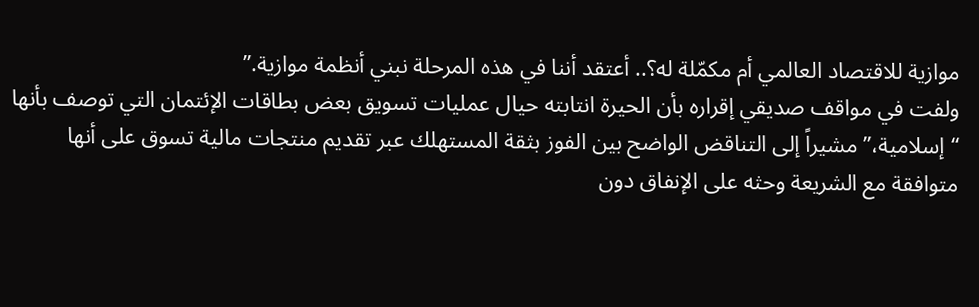موازية للاقتصاد العالمي أم مكمّلة له؟.. أعتقد أننا في هذه المرحلة نبني أنظمة موازية.”
ولفت في مواقف صديقي إقراره بأن الحيرة انتابته حيال عمليات تسويق بعض بطاقات الإئتمان التي توصف بأنها “إسلامية،” مشيراً إلى التناقض الواضح بين الفوز بثقة المستهلك عبر تقديم منتجات مالية تسوق على أنها متوافقة مع الشريعة وحثه على الإنفاق دون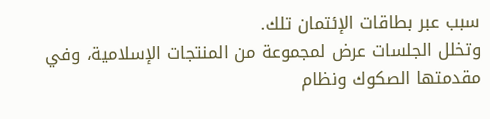سبب عبر بطاقات الإئتمان تلك.
وتخلل الجلسات عرض لمجموعة من المنتجات الإسلامية، وفي مقدمتها الصكوك ونظام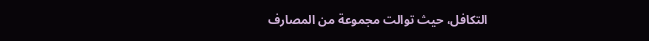التكافل، حيث توالت مجموعة من المصارف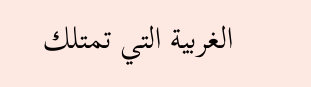الغربية التي تمتلك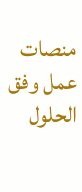منصات عمل وفق الحلول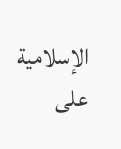الإسلامية على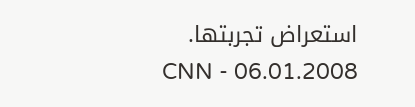استعراض تجربتها.
CNN - 06.01.2008